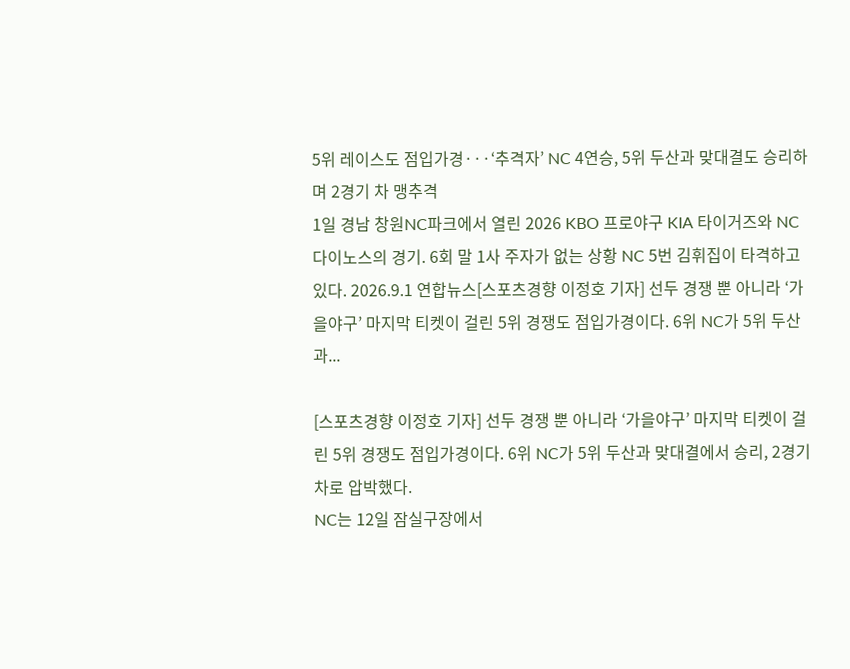5위 레이스도 점입가경···‘추격자’ NC 4연승, 5위 두산과 맞대결도 승리하며 2경기 차 맹추격
1일 경남 창원NC파크에서 열린 2026 KBO 프로야구 KIA 타이거즈와 NC 다이노스의 경기. 6회 말 1사 주자가 없는 상황 NC 5번 김휘집이 타격하고 있다. 2026.9.1 연합뉴스[스포츠경향 이정호 기자] 선두 경쟁 뿐 아니라 ‘가을야구’ 마지막 티켓이 걸린 5위 경쟁도 점입가경이다. 6위 NC가 5위 두산과...

[스포츠경향 이정호 기자] 선두 경쟁 뿐 아니라 ‘가을야구’ 마지막 티켓이 걸린 5위 경쟁도 점입가경이다. 6위 NC가 5위 두산과 맞대결에서 승리, 2경기 차로 압박했다.
NC는 12일 잠실구장에서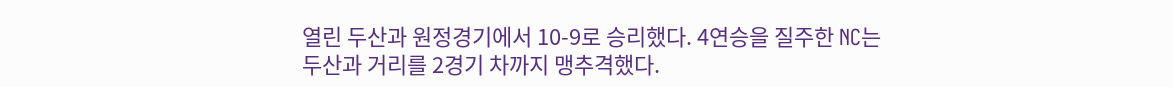열린 두산과 원정경기에서 10-9로 승리했다. 4연승을 질주한 NC는 두산과 거리를 2경기 차까지 맹추격했다.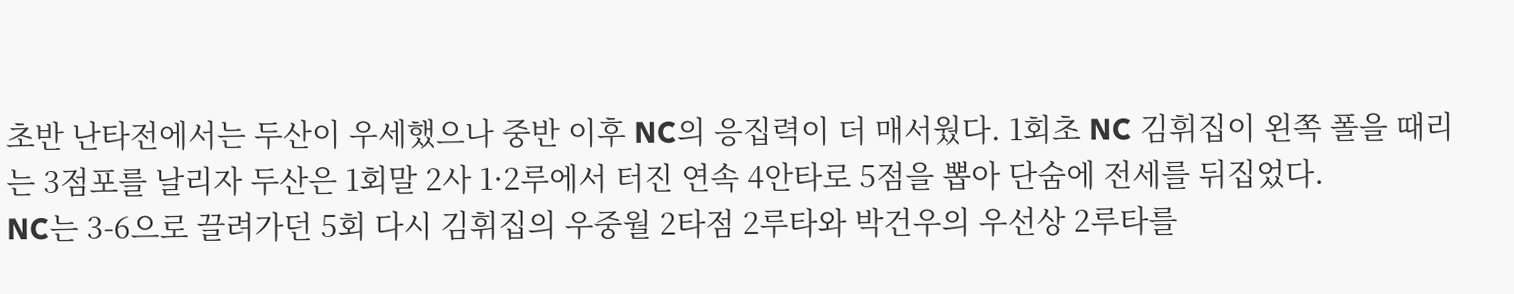초반 난타전에서는 두산이 우세했으나 중반 이후 NC의 응집력이 더 매서웠다. 1회초 NC 김휘집이 왼쪽 폴을 때리는 3점포를 날리자 두산은 1회말 2사 1·2루에서 터진 연속 4안타로 5점을 뽑아 단숨에 전세를 뒤집었다.
NC는 3-6으로 끌려가던 5회 다시 김휘집의 우중월 2타점 2루타와 박건우의 우선상 2루타를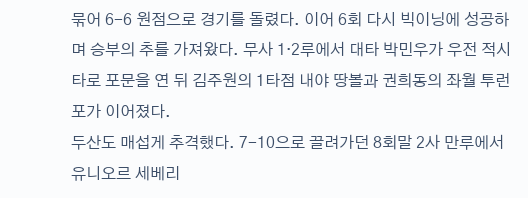묶어 6-6 원점으로 경기를 돌렸다. 이어 6회 다시 빅이닝에 성공하며 승부의 추를 가져왔다. 무사 1·2루에서 대타 박민우가 우전 적시타로 포문을 연 뒤 김주원의 1타점 내야 땅볼과 권희동의 좌월 투런포가 이어졌다.
두산도 매섭게 추격했다. 7-10으로 끌려가던 8회말 2사 만루에서 유니오르 세베리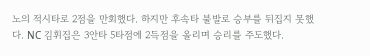노의 적시타로 2점을 만회했다. 하지만 후속타 불발로 승부를 뒤집지 못했다. NC 김휘집은 3안타 5타점에 2득점을 올리며 승리를 주도했다.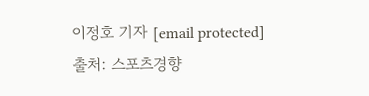이정호 기자 [email protected]
출처: 스포츠경향